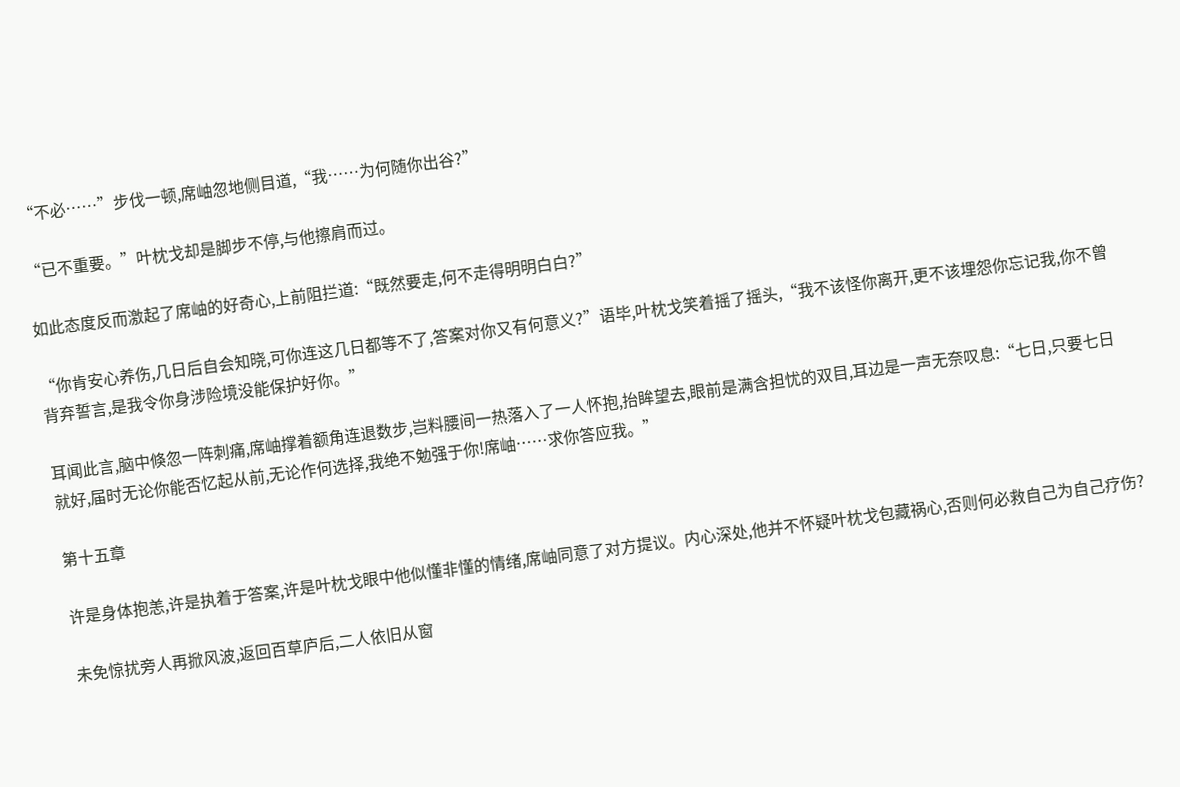“不必……”步伐一顿,席岫忽地侧目道,“我……为何随你出谷?”

“已不重要。”叶枕戈却是脚步不停,与他擦肩而过。

如此态度反而激起了席岫的好奇心,上前阻拦道:“既然要走,何不走得明明白白?”

“你肯安心养伤,几日后自会知晓,可你连这几日都等不了,答案对你又有何意义?”语毕,叶枕戈笑着摇了摇头,“我不该怪你离开,更不该埋怨你忘记我,你不曾背弃誓言,是我令你身涉险境没能保护好你。”

耳闻此言,脑中倏忽一阵刺痛,席岫撑着额角连退数步,岂料腰间一热落入了一人怀抱,抬眸望去,眼前是满含担忧的双目,耳边是一声无奈叹息:“七日,只要七日就好,届时无论你能否忆起从前,无论作何选择,我绝不勉强于你!席岫……求你答应我。”

第十五章

许是身体抱恙,许是执着于答案,许是叶枕戈眼中他似懂非懂的情绪,席岫同意了对方提议。内心深处,他并不怀疑叶枕戈包藏祸心,否则何必救自己为自己疗伤?

未免惊扰旁人再掀风波,返回百草庐后,二人依旧从窗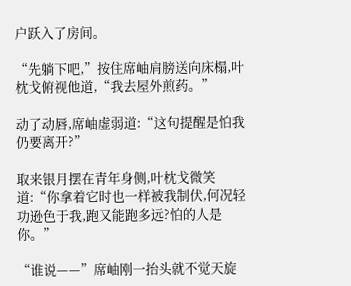户跃入了房间。

“先躺下吧,”按住席岫肩膀送向床榻,叶枕戈俯视他道,“我去屋外煎药。”

动了动唇,席岫虚弱道:“这句提醒是怕我仍要离开?”

取来银月摆在青年身侧,叶枕戈微笑道:“你拿着它时也一样被我制伏,何况轻功逊色于我,跑又能跑多远?怕的人是你。”

“谁说——”席岫刚一抬头就不觉天旋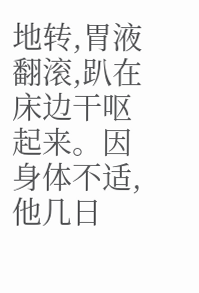地转,胃液翻滚,趴在床边干呕起来。因身体不适,他几日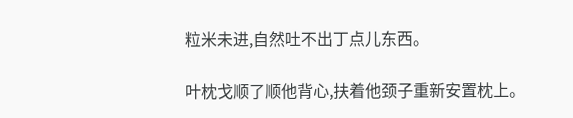粒米未进,自然吐不出丁点儿东西。

叶枕戈顺了顺他背心,扶着他颈子重新安置枕上。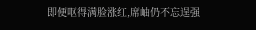即便呕得满脸涨红,席岫仍不忘逞强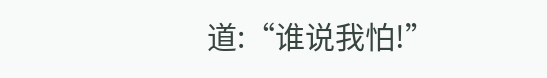道:“谁说我怕!”